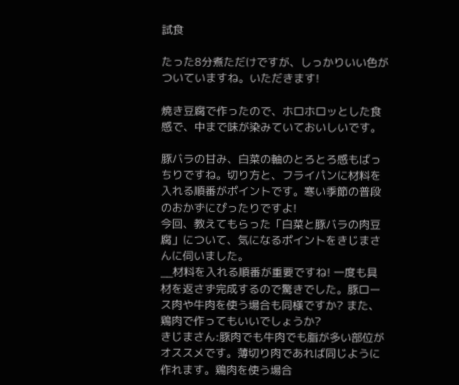試食

たった8分煮ただけですが、しっかりいい色がついていますね。いただきます!

焼き豆腐で作ったので、ホロホロッとした食感で、中まで味が染みていておいしいです。

豚バラの甘み、白菜の軸のとろとろ感もばっちりですね。切り方と、フライパンに材料を入れる順番がポイントです。寒い季節の普段のおかずにぴったりですよ!
今回、教えてもらった「白菜と豚バラの肉豆腐」について、気になるポイントをきじまさんに伺いました。
__材料を入れる順番が重要ですね! 一度も具材を返さず完成するので驚きでした。豚ロース肉や牛肉を使う場合も同様ですか? また、鶏肉で作ってもいいでしょうか?
きじまさん:豚肉でも牛肉でも脂が多い部位がオススメです。薄切り肉であれば同じように作れます。鶏肉を使う場合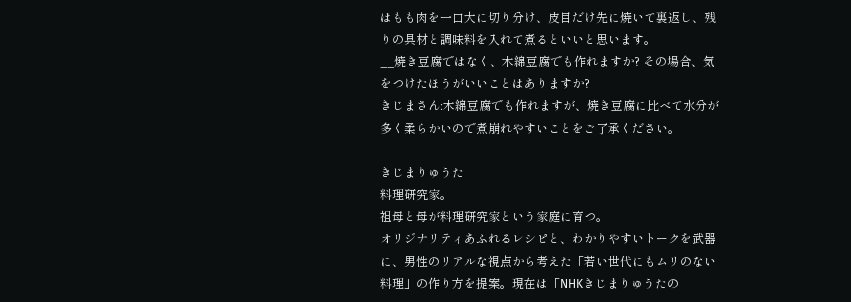はもも肉を一口大に切り分け、皮目だけ先に焼いて裏返し、残りの具材と調味料を入れて煮るといいと思います。
__焼き豆腐ではなく、木綿豆腐でも作れますか? その場合、気をつけたほうがいいことはありますか?
きじまさん:木綿豆腐でも作れますが、焼き豆腐に比べて水分が多く柔らかいので煮崩れやすいことをご了承ください。

きじまりゅうた
料理研究家。
祖母と母が料理研究家という家庭に育つ。
オリジナリティあふれるレシピと、わかりやすいトークを武器に、男性のリアルな視点から考えた「若い世代にもムリのない料理」の作り方を提案。現在は「NHKきじまりゅうたの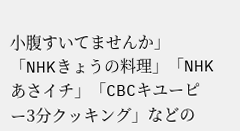小腹すいてませんか」「NHKきょうの料理」「NHKあさイチ」「CBCキユーピー3分クッキング」などの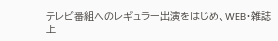テレビ番組へのレギュラー出演をはじめ、WEB・雑誌上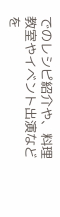でのレシピ紹介や、料理教室やイベント出演などを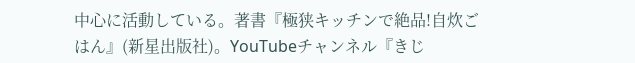中心に活動している。著書『極狭キッチンで絶品!自炊ごはん』(新星出版社)。YouTubeチャンネル『きじ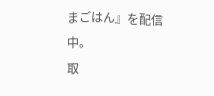まごはん』を配信中。
取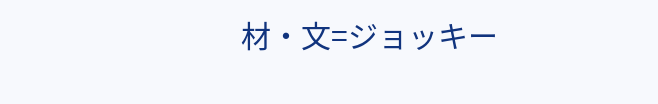材・文=ジョッキー